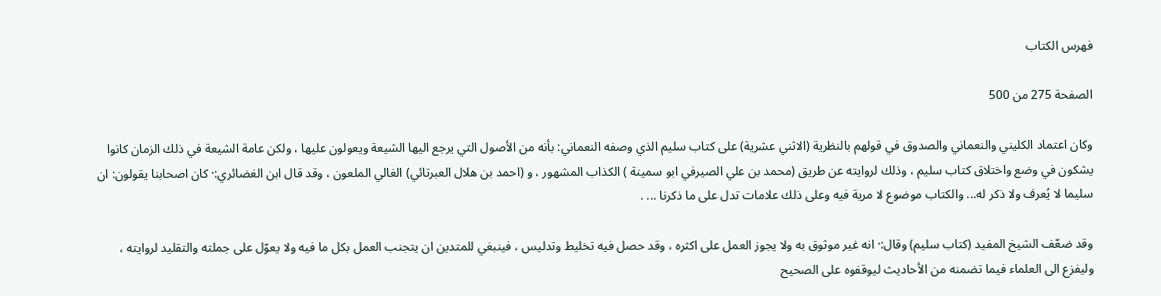فهرس الكتاب

الصفحة 275 من 500

وكان اعتماد الكليني والنعماني والصدوق في قولهم بالنظرية (الاثني عشرية) على كتاب سليم الذي وصفه النعماني: بأنه من الأصول التي يرجع اليها الشيعة ويعولون عليها ، ولكن عامة الشيعة في ذلك الزمان كانوا يشكون في وضع واختلاق كتاب سليم ، وذلك لروايته عن طريق (محمد بن علي الصيرفي ابو سمينة ) الكذاب المشهور ، و (احمد بن هلال العبرتائي) الغالي الملعون ، وقد قال ابن الغضائري:· كان اصحابنا يقولون: ان سليما لا يُعرف ولا ذكر له... والكتاب موضوع لا مرية فيه وعلى ذلك علامات تدل على ما ذكرنا ... .

وقد ضعّف الشيخ المفيد (كتاب سليم) وقال:· انه غير موثوق به ولا يجوز العمل على اكثره ، وقد حصل فيه تخليط وتدليس ، فينبغي للمتدين ان يتجنب العمل بكل ما فيه ولا يعوّل على جملته والتقليد لروايته ، وليفزع الى العلماء فيما تضمنه من الأحاديث ليوقفوه على الصحيح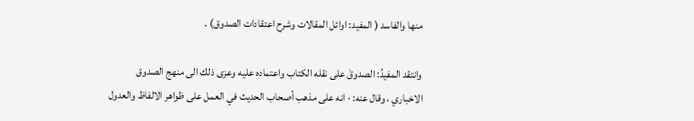منها والفاسد ( المفيد: اوائل المقالات وشرح اعتقادات الصدوق) .

وانتقد المفيدُ: الصدوقَ على نقله الكتاب واعتماده عليه وعزى ذلك الى منهج الصدوق الاخباري ، وقال عنه: · انه على مذهب أصحاب الحديث في العمل على ظواهر الالفاظ والعدول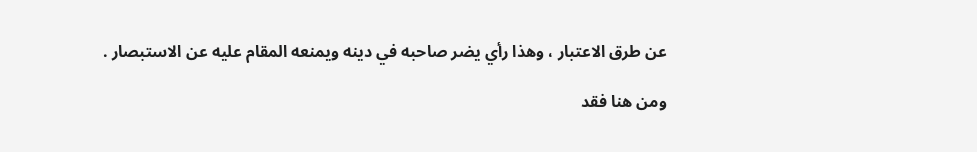عن طرق الاعتبار ، وهذا رأي يضر صاحبه في دينه ويمنعه المقام عليه عن الاستبصار .

ومن هنا فقد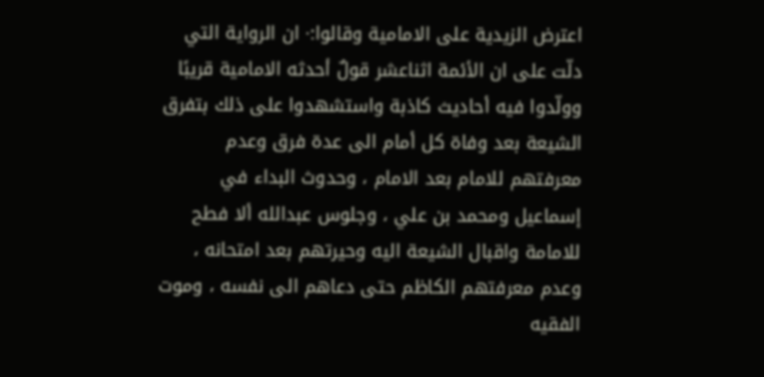اعترض الزيدية على الامامية وقالوا:· ان الرواية التي دلّت على ان الأئمة اثناعشر قولٌ أحدثه الامامية قريبًا وولّدوا فيه أحاديث كاذبة واستشهدوا على ذلك بتفرق الشيعة بعد وفاة كل أمام الى عدة فرق وعدم معرفتهم للامام بعد الامام ، وحدوث البداء في إسماعيل ومحمد بن علي ، وجلوس عبدالله ألا فطح للامامة واقبال الشيعة اليه وحيرتهم بعد امتحانه ، وعدم معرفتهم الكاظم حتى دعاهم الى نفسه ، وموت الفقيه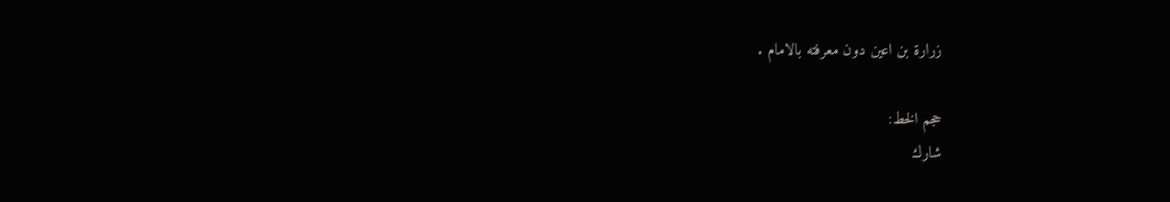زرارة بن اعين دون معرفته بالامام .

حجم الخط:
شارك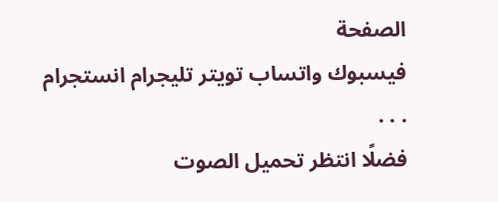الصفحة
فيسبوك واتساب تويتر تليجرام انستجرام
. . .
فضلًا انتظر تحميل الصوت